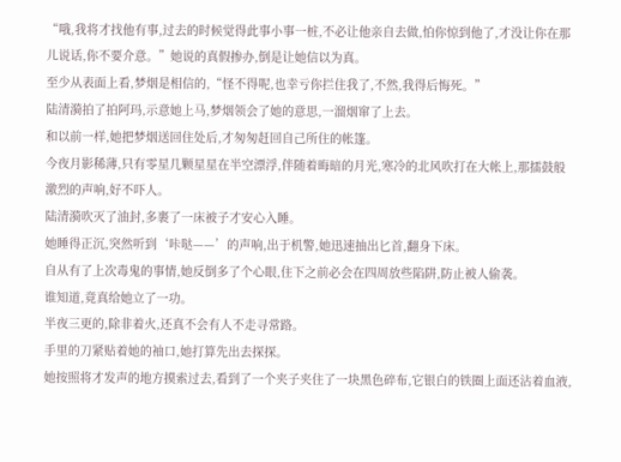“哦,我将才找他有事,过去的时候觉得此事小事一桩,不必让他亲自去做,怕你惊到他了,才没让你在那儿说话,你不要介意。”她说的真假掺办,倒是让她信以为真。
至少从表面上看,梦烟是相信的,“怪不得呢,也幸亏你拦住我了,不然,我得后悔死。”
陆清漪拍了拍阿玛,示意她上马,梦烟领会了她的意思,一溜烟窜了上去。
和以前一样,她把梦烟送回住处后,才匆匆赶回自己所住的帐篷。
今夜月影稀薄,只有零星几颗星星在半空漂浮,伴随着晦暗的月光,寒冷的北风吹打在大帐上,那擂鼓般激烈的声响,好不吓人。
陆清漪吹灭了油封,多裹了一床被子才安心入睡。
她睡得正沉,突然听到‘咔哒——’的声响,出于机警,她迅速抽出匕首,翻身下床。
自从有了上次毒鬼的事情,她反倒多了个心眼,住下之前必会在四周放些陷阱,防止被人偷袭。
谁知道,竟真给她立了一功。
半夜三更的,除非着火,还真不会有人不走寻常路。
手里的刀紧贴着她的袖口,她打算先出去探探。
她按照将才发声的地方摸索过去,看到了一个夹子夹住了一块黑色碎布,它银白的铁圈上面还沾着血液,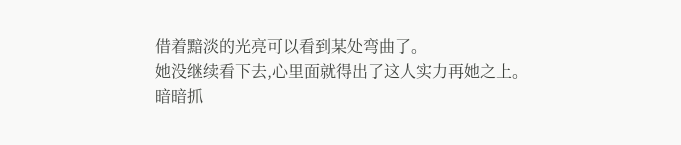借着黯淡的光亮可以看到某处弯曲了。
她没继续看下去,心里面就得出了这人实力再她之上。
暗暗抓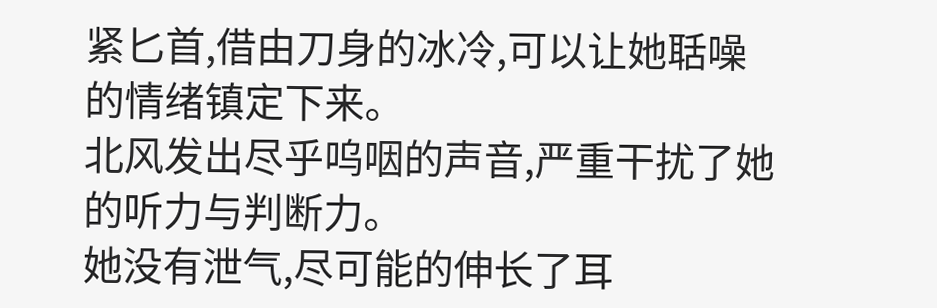紧匕首,借由刀身的冰冷,可以让她聒噪的情绪镇定下来。
北风发出尽乎呜咽的声音,严重干扰了她的听力与判断力。
她没有泄气,尽可能的伸长了耳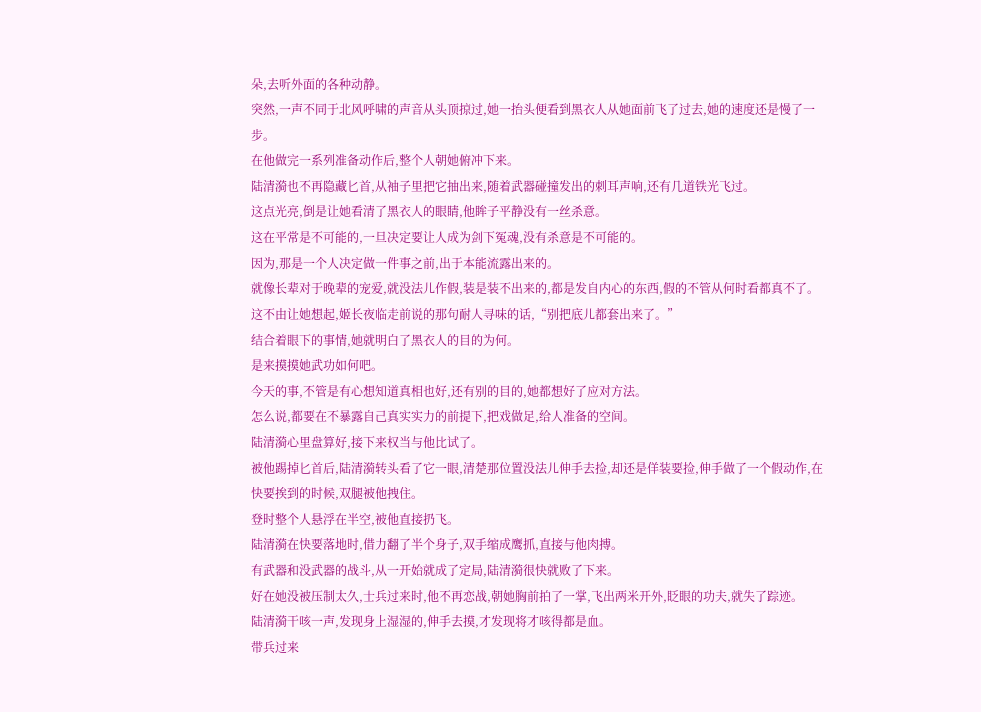朵,去听外面的各种动静。
突然,一声不同于北风呼啸的声音从头顶掠过,她一抬头便看到黑衣人从她面前飞了过去,她的速度还是慢了一步。
在他做完一系列准备动作后,整个人朝她俯冲下来。
陆清漪也不再隐藏匕首,从袖子里把它抽出来,随着武器碰撞发出的刺耳声响,还有几道铁光飞过。
这点光亮,倒是让她看清了黑衣人的眼睛,他眸子平静没有一丝杀意。
这在平常是不可能的,一旦决定要让人成为剑下冤魂,没有杀意是不可能的。
因为,那是一个人决定做一件事之前,出于本能流露出来的。
就像长辈对于晚辈的宠爱,就没法儿作假,装是装不出来的,都是发自内心的东西,假的不管从何时看都真不了。
这不由让她想起,姬长夜临走前说的那句耐人寻味的话,“别把底儿都套出来了。”
结合着眼下的事情,她就明白了黑衣人的目的为何。
是来摸摸她武功如何吧。
今天的事,不管是有心想知道真相也好,还有别的目的,她都想好了应对方法。
怎么说,都要在不暴露自己真实实力的前提下,把戏做足,给人准备的空间。
陆清漪心里盘算好,接下来权当与他比试了。
被他踢掉匕首后,陆清漪转头看了它一眼,清楚那位置没法儿伸手去捡,却还是佯装要捡,伸手做了一个假动作,在快要挨到的时候,双腿被他拽住。
登时整个人悬浮在半空,被他直接扔飞。
陆清漪在快要落地时,借力翻了半个身子,双手缩成鹰抓,直接与他肉搏。
有武器和没武器的战斗,从一开始就成了定局,陆清漪很快就败了下来。
好在她没被压制太久,士兵过来时,他不再恋战,朝她胸前拍了一掌,飞出两米开外,眨眼的功夫,就失了踪迹。
陆清漪干咳一声,发现身上湿湿的,伸手去摸,才发现将才咳得都是血。
带兵过来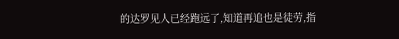的达罗见人已经跑远了,知道再追也是徒劳,指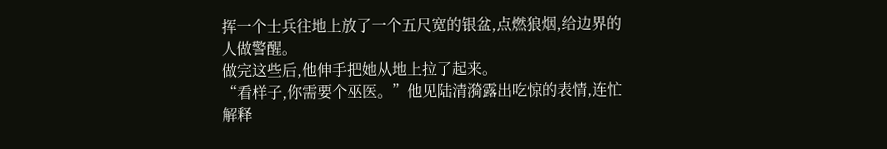挥一个士兵往地上放了一个五尺宽的银盆,点燃狼烟,给边界的人做警醒。
做完这些后,他伸手把她从地上拉了起来。
“看样子,你需要个巫医。”他见陆清漪露出吃惊的表情,连忙解释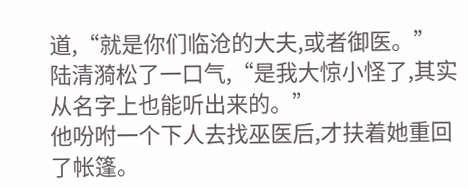道,“就是你们临沧的大夫,或者御医。”
陆清漪松了一口气,“是我大惊小怪了,其实从名字上也能听出来的。”
他吩咐一个下人去找巫医后,才扶着她重回了帐篷。